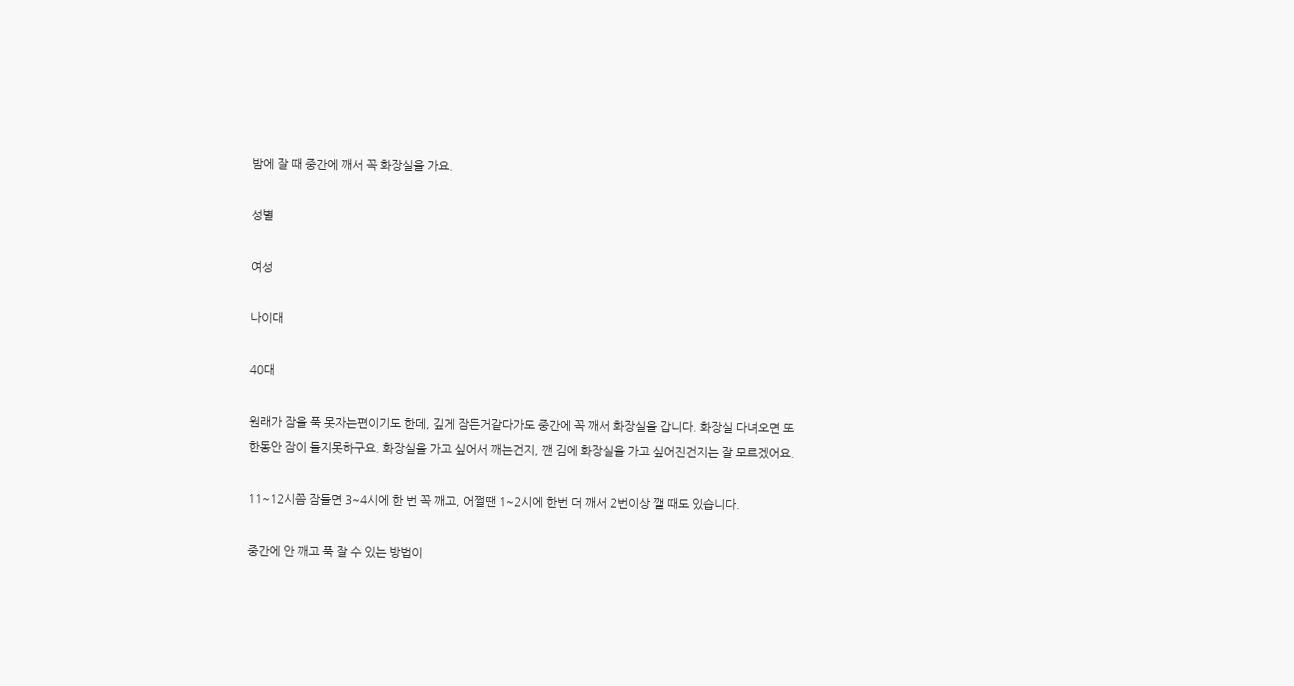밤에 잘 때 중간에 깨서 꼭 화장실을 가요.

성별

여성

나이대

40대

원래가 잠을 푹 못자는편이기도 한데, 깊게 잠든거같다가도 중간에 꼭 깨서 화장실을 갑니다. 화장실 다녀오면 또 한동안 잠이 들지못하구요. 화장실을 가고 싶어서 깨는건지, 깬 김에 화장실을 가고 싶어진건지는 잘 모르겠어요.

11~12시쯤 잠들면 3~4시에 한 번 꼭 깨고, 어쩔땐 1~2시에 한번 더 깨서 2번이상 깰 때도 있습니다.

중간에 안 깨고 푹 잘 수 있는 방법이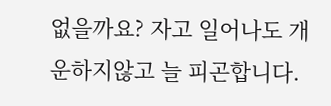없을까요? 자고 일어나도 개운하지않고 늘 피곤합니다.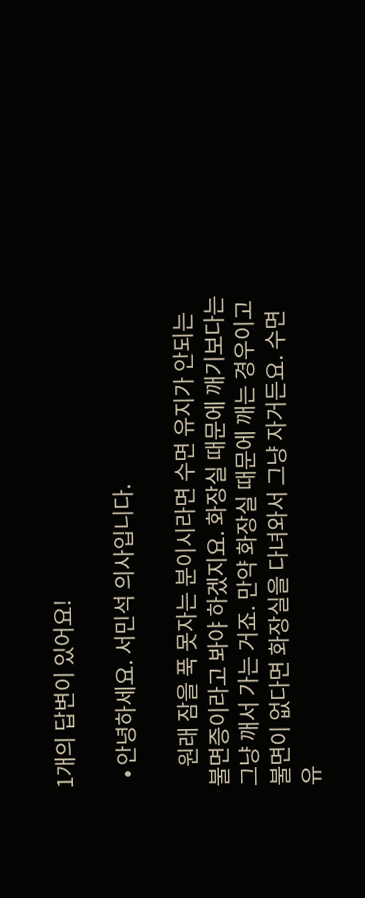1개의 답변이 있어요!

  • 안녕하세요. 서민석 의사입니다.

    원래 잠을 푹 못자는 분이시라면 수면 유지가 안되는 불면증이라고 봐야 하겠지요. 화장실 때문에 깨기보다는 그냥 깨서 가는 거죠. 만약 화장실 때문에 깨는 경우이고 불면이 없다면 화장실을 다녀와서 그냥 자거든요. 수면 유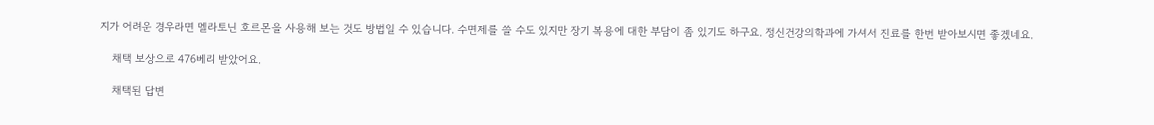지가 어려운 경우라면 멜라토닌 호르몬을 사용해 보는 것도 방법일 수 있습니다. 수면제를 쓸 수도 있지만 장기 복용에 대한 부담이 좀 있기도 하구요. 정신건강의학과에 가셔서 진료를 한번 받아보시면 좋겠네요.

    채택 보상으로 476베리 받았어요.

    채택된 답변